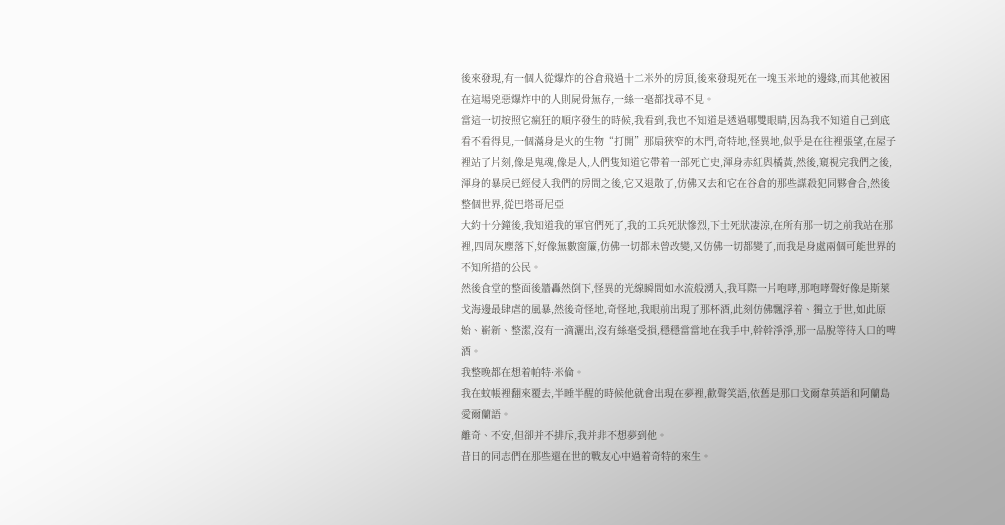後來發現,有一個人從爆炸的谷倉飛過十二米外的房頂,後來發現死在一塊玉米地的邊緣,而其他被困在這場兇惡爆炸中的人則屍骨無存,一絲一毫都找尋不見。
當這一切按照它瘋狂的順序發生的時候,我看到,我也不知道是透過哪雙眼睛,因為我不知道自己到底看不看得見,一個滿身是火的生物“打開”那扇狹窄的木門,奇特地,怪異地,似乎是在往裡張望,在屋子裡站了片刻,像是鬼魂,像是人,人們隻知道它帶着一部死亡史,渾身赤紅與橘黃,然後,窺視完我們之後,渾身的暴戾已經侵入我們的房間之後,它又退散了,仿佛又去和它在谷倉的那些謀殺犯同夥會合,然後整個世界,從巴塔哥尼亞
大約十分鐘後,我知道我的軍官們死了,我的工兵死狀慘烈,下士死狀凄涼,在所有那一切之前我站在那裡,四周灰塵落下,好像無數窗簾,仿佛一切都未曾改變,又仿佛一切都變了,而我是身處兩個可能世界的不知所措的公民。
然後食堂的整面後牆轟然倒下,怪異的光線瞬間如水流般湧入,我耳際一片咆哮,那咆哮聲好像是斯萊戈海邊最肆虐的風暴,然後奇怪地,奇怪地,我眼前出現了那杯酒,此刻仿佛飄浮着、獨立于世,如此原始、嶄新、整潔,沒有一滴灑出,沒有絲毫受損,穩穩當當地在我手中,幹幹淨淨,那一品脫等待入口的啤酒。
我整晚都在想着帕特·米倫。
我在蚊帳裡翻來覆去,半睡半醒的時候他就會出現在夢裡,歡聲笑語,依舊是那口戈爾韋英語和阿蘭島愛爾蘭語。
離奇、不安,但卻并不排斥,我并非不想夢到他。
昔日的同志們在那些還在世的戰友心中過着奇特的來生。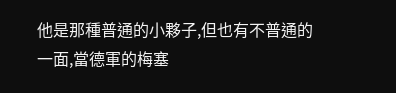他是那種普通的小夥子,但也有不普通的一面,當德軍的梅塞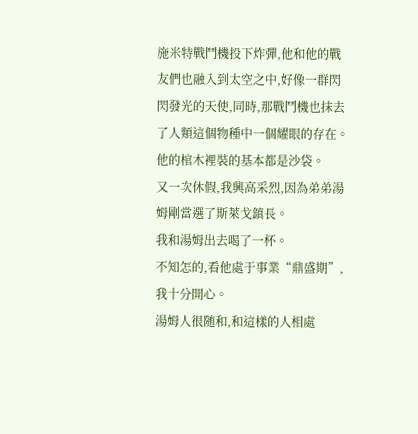施米特戰鬥機投下炸彈,他和他的戰友們也融入到太空之中,好像一群閃閃發光的天使,同時,那戰鬥機也抹去了人類這個物種中一個耀眼的存在。
他的棺木裡裝的基本都是沙袋。
又一次休假,我興高采烈,因為弟弟湯姆剛當選了斯萊戈鎮長。
我和湯姆出去喝了一杯。
不知怎的,看他處于事業“鼎盛期”,我十分開心。
湯姆人很随和,和這樣的人相處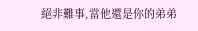絕非難事,當他還是你的弟弟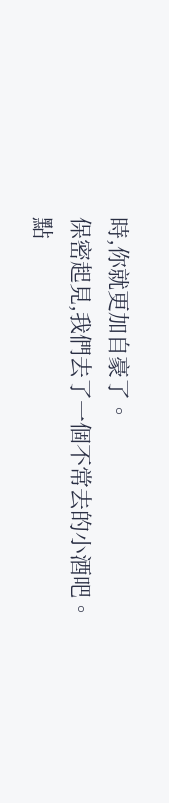時,你就更加自豪了。
保密起見,我們去了一個不常去的小酒吧。
點